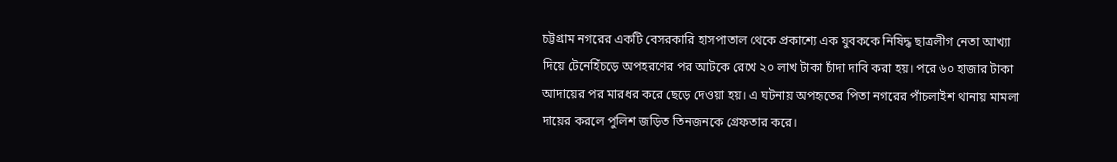চট্টগ্রাম নগরের একটি বেসরকারি হাসপাতাল থেকে প্রকাশ্যে এক যুবককে নিষিদ্ধ ছাত্রলীগ নেতা আখ্যা দিয়ে টেনেহিঁচড়ে অপহরণের পর আটকে রেখে ২০ লাখ টাকা চাঁদা দাবি করা হয়। পরে ৬০ হাজার টাকা আদায়ের পর মারধর করে ছেড়ে দেওয়া হয়। এ ঘটনায় অপহৃতের পিতা নগরের পাঁচলাইশ থানায় মামলা দায়ের করলে পুলিশ জড়িত তিনজনকে গ্রেফতার করে।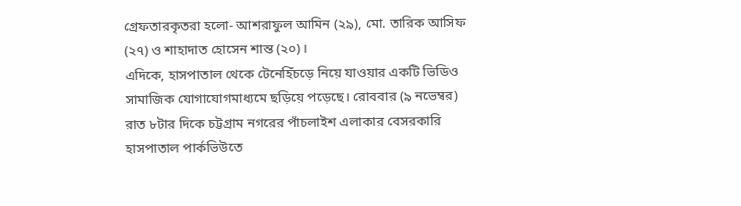গ্রেফতারকৃতরা হলো- আশরাফুল আমিন (২৯), মো. তারিক আসিফ (২৭) ও শাহাদাত হোসেন শান্ত (২০)।
এদিকে, হাসপাতাল থেকে টেনেহিঁচড়ে নিয়ে যাওয়ার একটি ভিডিও সামাজিক যোগাযোগমাধ্যমে ছড়িয়ে পড়েছে। রোববার (৯ নভেম্বর) রাত ৮টার দিকে চট্টগ্রাম নগরের পাঁচলাইশ এলাকার বেসরকারি হাসপাতাল পার্কভিউতে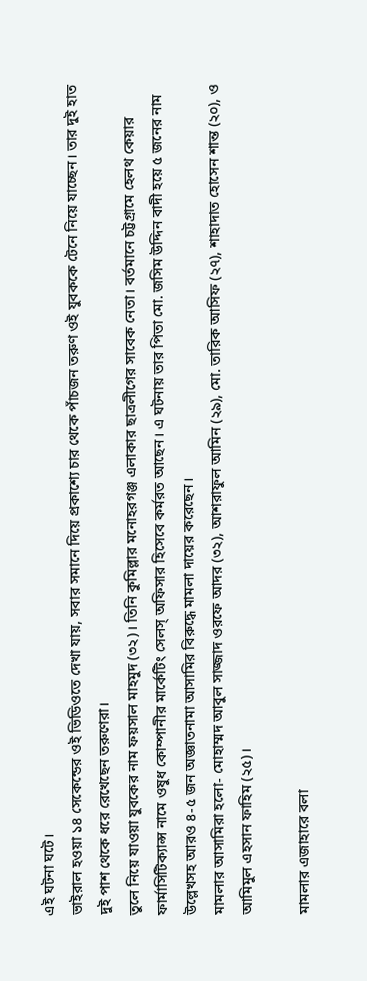এই ঘটনা ঘটে।
ভাইরাল হওয়া ১৪ সেকেন্ডের ওই ভিডিওতে দেখা যায়, সবার সমানে দিয়ে প্রকাশ্যে চার থেকে পাঁচজন তরুণ ওই যুবককে টেনে নিয়ে যাচ্ছেন। তার দুই হাত দুই পাশ থেকে ধরে রেখেছেন তরুণেরা।
তুলে নিয়ে যাওয়া যুবকের নাম ফয়সাল মাহমুদ (৩২)। তিনি কুমিল্লার মনোহরগঞ্জ এলাকার ছাত্রলীগের সাবেক নেতা। বর্তমানে চট্টগ্রামে হেলথ কেয়ার ফার্মাসিটিক্যাল্স নামে ওষুধ কোম্পানীর মার্কেটিং সেলস্ অফিসার হিসেবে কর্মরত আছেন। এ ঘটনায় তার পিতা মো. জসিম উদ্দিন বাদী হয়ে ৫ জনের নাম উল্লেখসহ আরও ৪-৫ জন অজ্ঞাতনামা আসামির বিরুদ্ধে মামলা দায়ের করেছেন।
মামলার আসামিরা হলো- মোহাম্মদ আবুল সাজ্জাদ ওরফে আদর (৩২), আশরাফুল আমিন (২৯), মো. তারিক আসিফ (২৭), শাহাদাত হোসেন শান্ত (২০), ও আমিমুল এহসান ফাহিম (২৫)।

মামলার এজাহারে বলা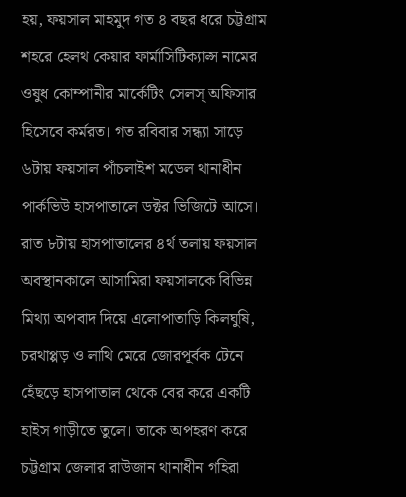হয়, ফয়সাল মাহমুদ গত ৪ বছর ধরে চট্টগ্রাম শহরে হেলথ কেয়ার ফার্মাসিটিক্যাল্স নামের ওষুধ কোম্পানীর মার্কেটিং সেলস্ অফিসার হিসেবে কর্মরত। গত রবিবার সন্ধ্যা সাড়ে ৬টায় ফয়সাল পাঁচলাইশ মডেল থানাধীন পার্কভিউ হাসপাতালে ডক্টর ভিজিটে আসে। রাত ৮টায় হাসপাতালের ৪র্থ তলায় ফয়সাল অবস্থানকালে আসামিরা ফয়সালকে বিভিন্ন মিথ্যা অপবাদ দিয়ে এলোপাতাড়ি কিলঘুষি, চরথাপ্পড় ও লাথি মেরে জোরপূর্বক টেনে হেঁছড়ে হাসপাতাল থেকে বের করে একটি হাইস গাড়ীতে তুলে। তাকে অপহরণ করে চট্টগ্রাম জেলার রাউজান থানাধীন গহিরা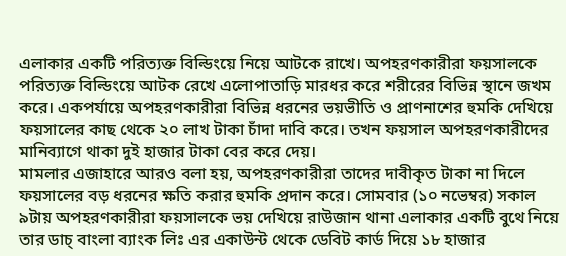এলাকার একটি পরিত্যক্ত বিল্ডিংয়ে নিয়ে আটকে রাখে। অপহরণকারীরা ফয়সালকে পরিত্যক্ত বিল্ডিংয়ে আটক রেখে এলোপাতাড়ি মারধর করে শরীরের বিভিন্ন স্থানে জখম করে। একপর্যায়ে অপহরণকারীরা বিভিন্ন ধরনের ভয়ভীতি ও প্রাণনাশের হুমকি দেখিয়ে ফয়সালের কাছ থেকে ২০ লাখ টাকা চাঁদা দাবি করে। তখন ফয়সাল অপহরণকারীদের মানিব্যাগে থাকা দুই হাজার টাকা বের করে দেয়।
মামলার এজাহারে আরও বলা হয়, অপহরণকারীরা তাদের দাবীকৃত টাকা না দিলে ফয়সালের বড় ধরনের ক্ষতি করার হুমকি প্রদান করে। সোমবার (১০ নভেম্বর) সকাল ৯টায় অপহরণকারীরা ফয়সালকে ভয় দেখিয়ে রাউজান থানা এলাকার একটি বুথে নিয়ে তার ডাচ্ বাংলা ব্যাংক লিঃ এর একাউন্ট থেকে ডেবিট কার্ড দিয়ে ১৮ হাজার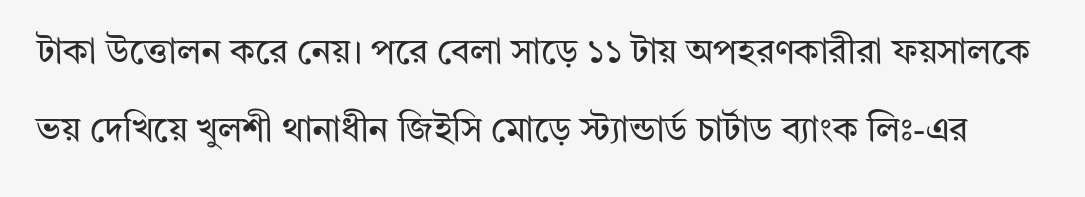টাকা উত্তোলন করে নেয়। পরে বেলা সাড়ে ১১ টায় অপহরণকারীরা ফয়সালকে ভয় দেখিয়ে খুলশী থানাধীন জিইসি মোড়ে স্ট্যান্ডার্ড চার্টাড ব্যাংক লিঃ-এর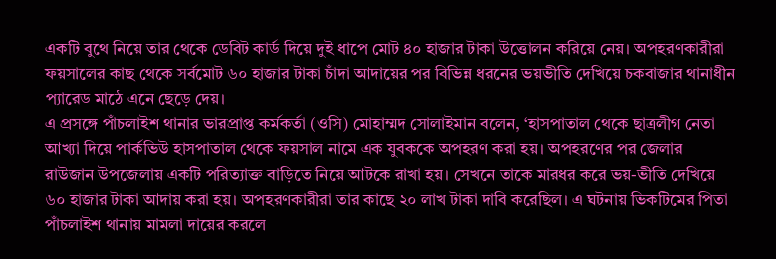একটি বুথে নিয়ে তার থেকে ডেবিট কার্ড দিয়ে দুই ধাপে মোট ৪০ হাজার টাকা উত্তোলন করিয়ে নেয়। অপহরণকারীরা ফয়সালের কাছ থেকে সর্বমোট ৬০ হাজার টাকা চাঁদা আদায়ের পর বিভিন্ন ধরনের ভয়ভীতি দেখিয়ে চকবাজার থানাধীন প্যারেড মাঠে এনে ছেড়ে দেয়।
এ প্রসঙ্গে পাঁচলাইশ থানার ভারপ্রাপ্ত কর্মকর্তা (ওসি) মোহাম্মদ সোলাইমান বলেন, ‘হাসপাতাল থেকে ছাত্রলীগ নেতা আখ্যা দিয়ে পার্কভিউ হাসপাতাল থেকে ফয়সাল নামে এক যুবককে অপহরণ করা হয়। অপহরণের পর জেলার রাউজান উপজেলায় একটি পরিত্যাক্ত বাড়িতে নিয়ে আটকে রাখা হয়। সেখনে তাকে মারধর করে ভয়-ভীতি দেখিয়ে ৬০ হাজার টাকা আদায় করা হয়। অপহরণকারীরা তার কাছে ২০ লাখ টাকা দাবি করেছিল। এ ঘটনায় ভিকটিমের পিতা পাঁচলাইশ থানায় মামলা দায়ের করলে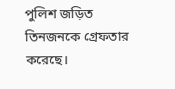পুলিশ জড়িত তিনজনকে গ্রেফতার করেছে।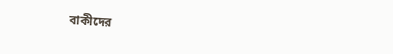বাকীদের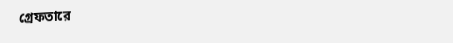গ্রেফতারে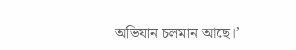অভিযান চলমান আছে।’